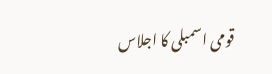قومی اسمبلی کا اجلاس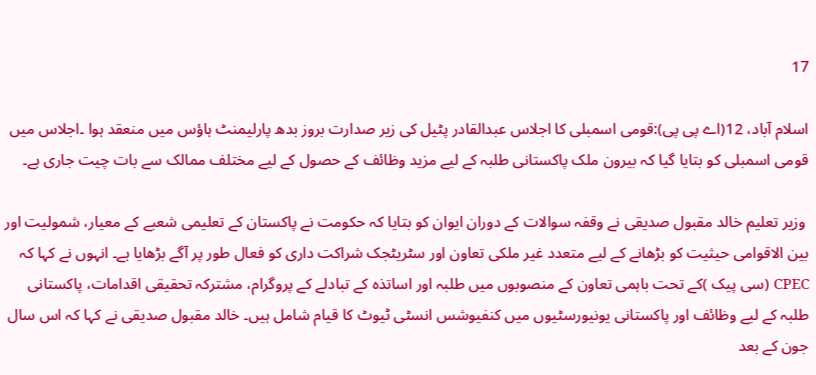17

اسلام آباد، 12(اے پی پی):قومی اسمبلی کا اجلاس عبدالقادر پٹیل کی زیر صدارت بروز بدھ پارلیمنٹ ہاؤس میں منعقد ہوا ۔اجلاس میں قومی اسمبلی کو بتایا گیا کہ بیرون ملک پاکستانی طلبہ کے لیے مزید وظائف کے حصول کے لیے مختلف ممالک سے بات چیت جاری ہے۔

 وزیر تعلیم خالد مقبول صدیقی نے وقفہ سوالات کے دوران ایوان کو بتایا کہ حکومت نے پاکستان کے تعلیمی شعبے کے معیار، شمولیت اور بین الاقوامی حیثیت کو بڑھانے کے لیے متعدد غیر ملکی تعاون اور سٹریٹجک شراکت داری کو فعال طور پر آگے بڑھایا ہے۔ انہوں نے کہا کہ CPEC (سی پیک )کے تحت باہمی تعاون کے منصوبوں میں طلبہ اور اساتذہ کے تبادلے کے پروگرام، مشترکہ تحقیقی اقدامات، پاکستانی طلبہ کے لیے وظائف اور پاکستانی یونیورسٹیوں میں کنفیوشس انسٹی ٹیوٹ کا قیام شامل ہیں۔ خالد مقبول صدیقی نے کہا کہ اس سال جون کے بعد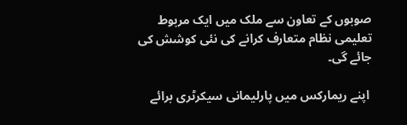صوبوں کے تعاون سے ملک میں ایک مربوط تعلیمی نظام متعارف کرانے کی نئی کوشش کی جائے گی۔

 اپنے ریمارکس میں پارلیمانی سیکرٹری برائے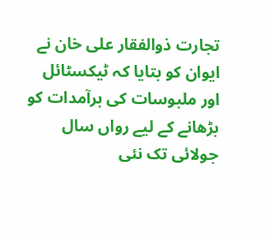تجارت ذوالفقار علی خان نے ایوان کو بتایا کہ ٹیکسٹائل اور ملبوسات کی برآمدات کو بڑھانے کے لیے رواں سال جولائی تک نئی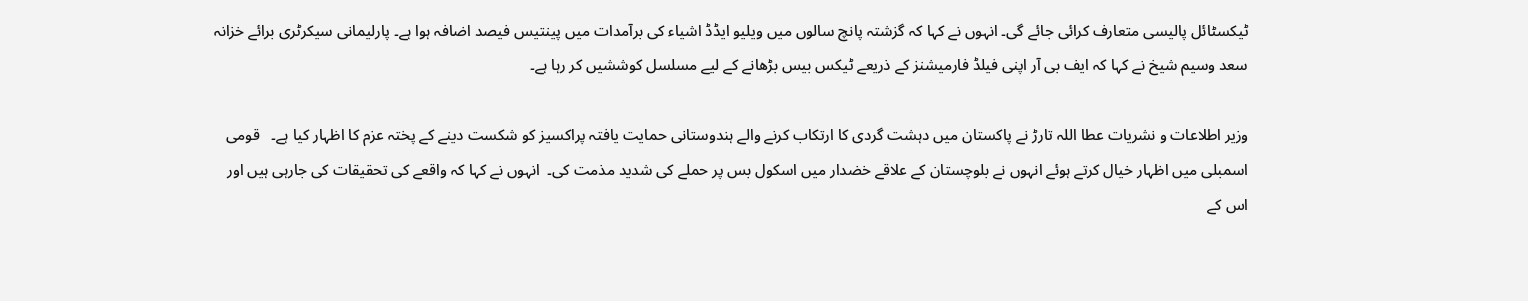ٹیکسٹائل پالیسی متعارف کرائی جائے گی۔ انہوں نے کہا کہ گزشتہ پانچ سالوں میں ویلیو ایڈڈ اشیاء کی برآمدات میں پینتیس فیصد اضافہ ہوا ہے۔ پارلیمانی سیکرٹری برائے خزانہ سعد وسیم شیخ نے کہا کہ ایف بی آر اپنی فیلڈ فارمیشنز کے ذریعے ٹیکس بیس بڑھانے کے لیے مسلسل کوششیں کر رہا ہے۔

وزیر اطلاعات و نشریات عطا اللہ تارڑ نے پاکستان میں دہشت گردی کا ارتکاب کرنے والے ہندوستانی حمایت یافتہ پراکسیز کو شکست دینے کے پختہ عزم کا اظہار کیا ہے۔   قومی اسمبلی میں اظہار خیال کرتے ہوئے انہوں نے بلوچستان کے علاقے خضدار میں اسکول بس پر حملے کی شدید مذمت کی۔  انہوں نے کہا کہ واقعے کی تحقیقات کی جارہی ہیں اور اس کے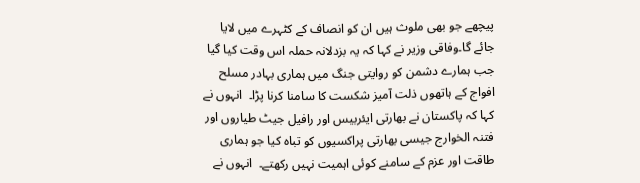پیچھے جو بھی ملوث ہیں ان کو انصاف کے کٹہرے میں لایا جائے گا۔وفاقی وزیر نے کہا کہ یہ بزدلانہ حملہ اس وقت کیا گیا جب ہمارے دشمن کو روایتی جنگ میں ہماری بہادر مسلح افواج کے ہاتھوں ذلت آمیز شکست کا سامنا کرنا پڑا۔  انہوں نے کہا کہ پاکستان نے بھارتی ایئربیس اور رافیل جیٹ طیاروں اور فتنہ الخوارج جیسی بھارتی پراکسیوں کو تباہ کیا جو ہماری طاقت اور عزم کے سامنے کوئی اہمیت نہیں رکھتے۔  انہوں نے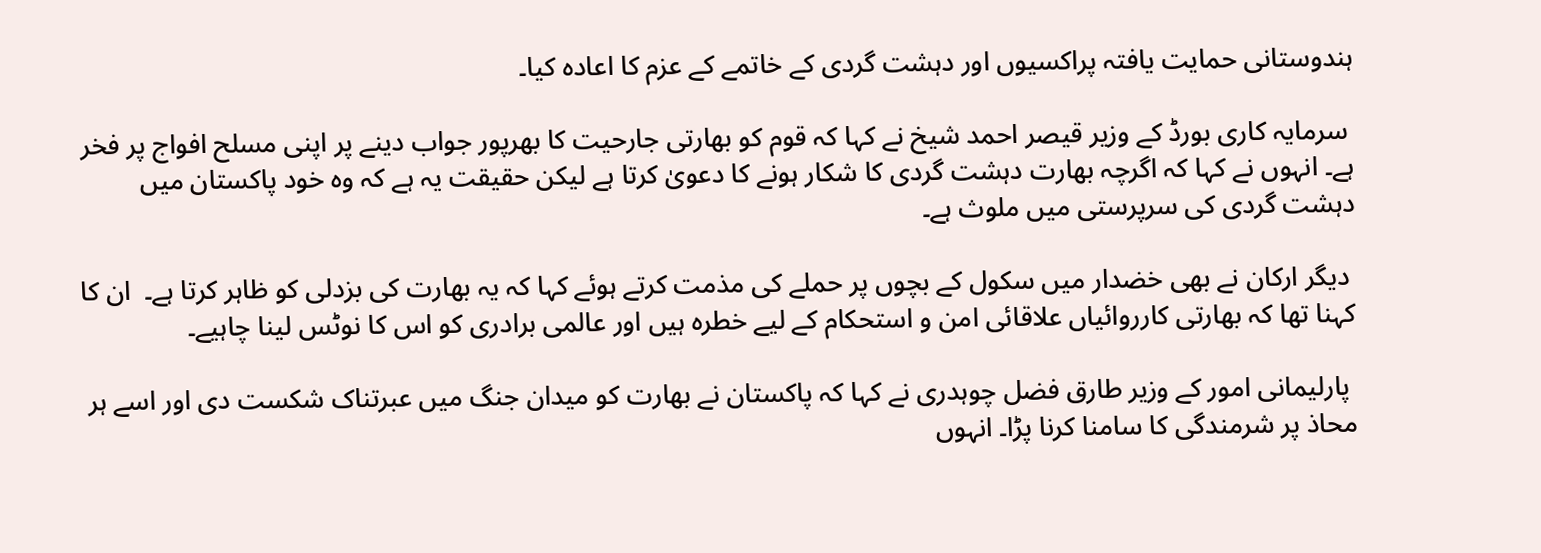ہندوستانی حمایت یافتہ پراکسیوں اور دہشت گردی کے خاتمے کے عزم کا اعادہ کیا۔

 سرمایہ کاری بورڈ کے وزیر قیصر احمد شیخ نے کہا کہ قوم کو بھارتی جارحیت کا بھرپور جواب دینے پر اپنی مسلح افواج پر فخر ہے۔ انہوں نے کہا کہ اگرچہ بھارت دہشت گردی کا شکار ہونے کا دعویٰ کرتا ہے لیکن حقیقت یہ ہے کہ وہ خود پاکستان میں دہشت گردی کی سرپرستی میں ملوث ہے۔

 دیگر ارکان نے بھی خضدار میں سکول کے بچوں پر حملے کی مذمت کرتے ہوئے کہا کہ یہ بھارت کی بزدلی کو ظاہر کرتا ہے۔  ان کا کہنا تھا کہ بھارتی کارروائیاں علاقائی امن و استحکام کے لیے خطرہ ہیں اور عالمی برادری کو اس کا نوٹس لینا چاہیے۔

 پارلیمانی امور کے وزیر طارق فضل چوہدری نے کہا کہ پاکستان نے بھارت کو میدان جنگ میں عبرتناک شکست دی اور اسے ہر محاذ پر شرمندگی کا سامنا کرنا پڑا۔ انہوں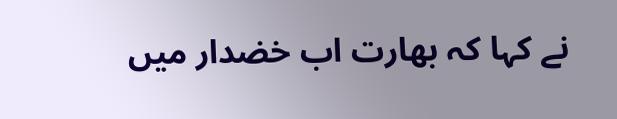نے کہا کہ بھارت اب خضدار میں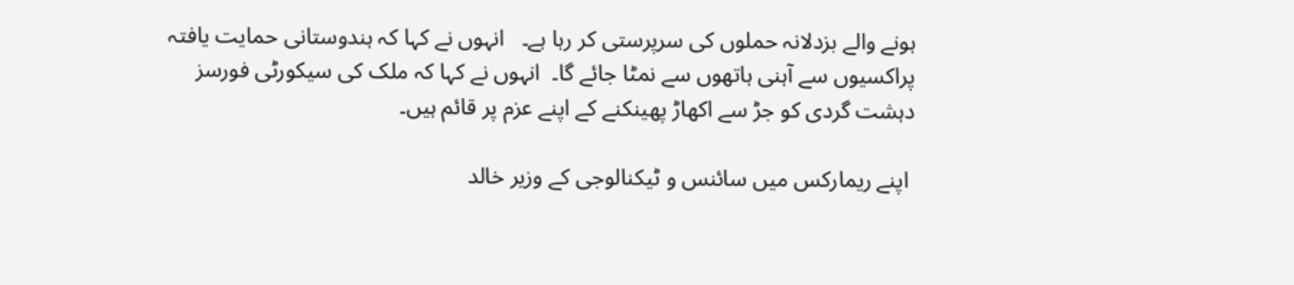ہونے والے بزدلانہ حملوں کی سرپرستی کر رہا ہے۔   انہوں نے کہا کہ ہندوستانی حمایت یافتہ پراکسیوں سے آہنی ہاتھوں سے نمٹا جائے گا۔  انہوں نے کہا کہ ملک کی سیکورٹی فورسز دہشت گردی کو جڑ سے اکھاڑ پھینکنے کے اپنے عزم پر قائم ہیں۔

 اپنے ریمارکس میں سائنس و ٹیکنالوجی کے وزیر خالد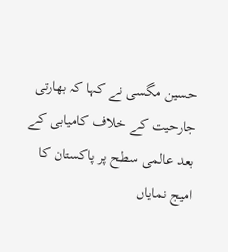حسین مگسی نے کہا کہ بھارتی جارحیت کے خلاف کامیابی کے بعد عالمی سطح پر پاکستان کا امیج نمایاں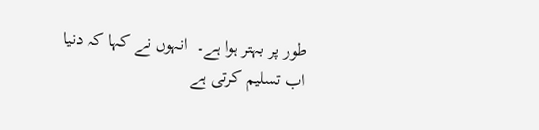طور پر بہتر ہوا ہے۔  انہوں نے کہا کہ دنیا اب تسلیم کرتی ہے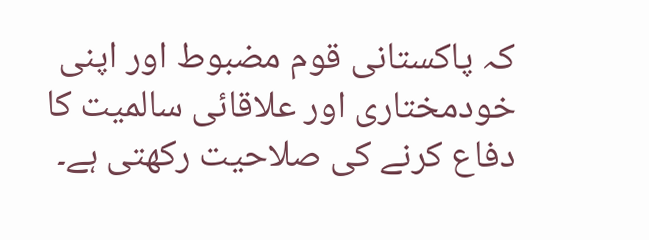کہ پاکستانی قوم مضبوط اور اپنی خودمختاری اور علاقائی سالمیت کا دفاع کرنے کی صلاحیت رکھتی ہے۔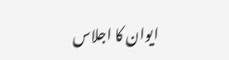ایوان کا اجلاس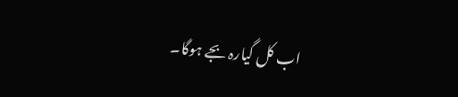اب کل گیارہ بجے ہوگا۔